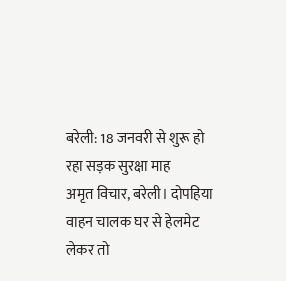बरेली: 18 जनवरी से शुरू हो रहा सड़क सुरक्षा माह
अमृत विचार, बरेली। दोपहिया वाहन चालक घर से हेलमेट लेकर तो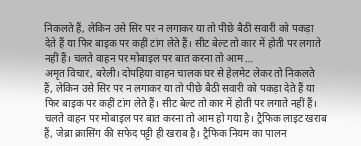निकलते हैं, लेकिन उसे सिर पर न लगाकर या तो पीछे बैठी सवारी को पकड़ा देते हैं या फिर बाइक पर कहीं टांग लेते हैं। सीट बेल्ट तो कार में होती पर लगाते नहीं हैं। चलते वाहन पर मोबाइल पर बात करना तो आम …
अमृत विचार, बरेली। दोपहिया वाहन चालक घर से हेलमेट लेकर तो निकलते हैं, लेकिन उसे सिर पर न लगाकर या तो पीछे बैठी सवारी को पकड़ा देते हैं या फिर बाइक पर कहीं टांग लेते हैं। सीट बेल्ट तो कार में होती पर लगाते नहीं हैं। चलते वाहन पर मोबाइल पर बात करना तो आम हो गया है। ट्रैफिक लाइट खराब हैं, जेब्रा क्रासिंग की सफेद पट्टी ही खराब है। ट्रैफिक नियम का पालन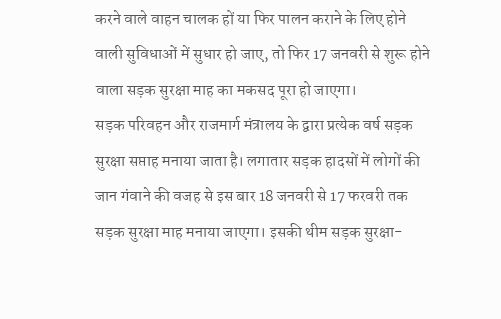करने वाले वाहन चालक हों या फिर पालन कराने के लिए होने वाली सुविधाओं में सुधार हो जाए, तो फिर 17 जनवरी से शुरू होने वाला सड़क सुरक्षा माह का मकसद पूरा हो जाएगा।
सड़क परिवहन और राजमार्ग मंत्रालय के द्वारा प्रत्येक वर्ष सड़क सुरक्षा सप्ताह मनाया जाता है। लगातार सड़क हादसों में लोगों की जान गंवाने की वजह से इस बार 18 जनवरी से 17 फरवरी तक सड़क सुरक्षा माह मनाया जाएगा। इसकी थीम सड़क सुरक्षा-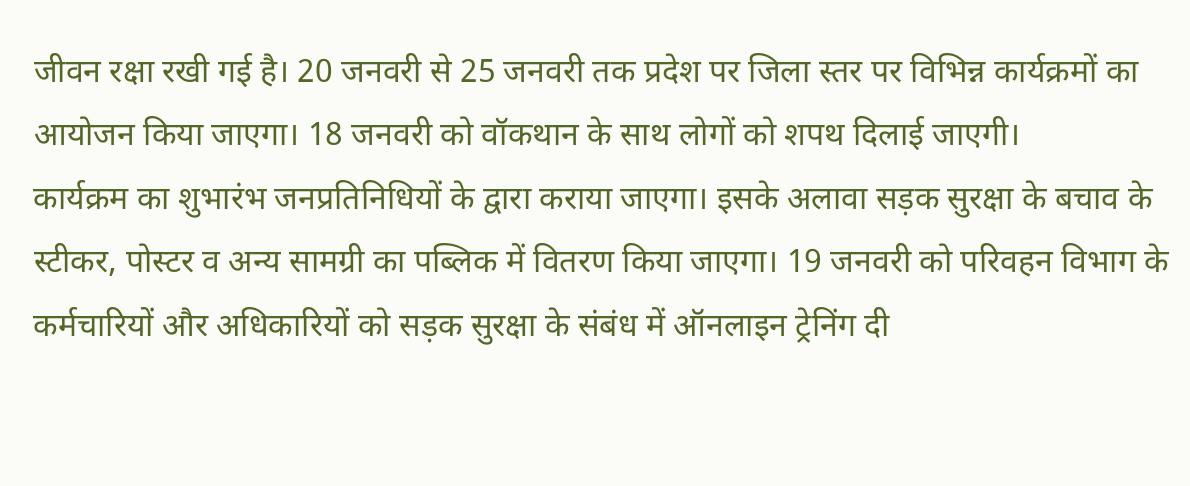जीवन रक्षा रखी गई है। 20 जनवरी से 25 जनवरी तक प्रदेश पर जिला स्तर पर विभिन्न कार्यक्रमों का आयोजन किया जाएगा। 18 जनवरी को वॉकथान के साथ लोगों को शपथ दिलाई जाएगी।
कार्यक्रम का शुभारंभ जनप्रतिनिधियों के द्वारा कराया जाएगा। इसके अलावा सड़क सुरक्षा के बचाव के स्टीकर, पोस्टर व अन्य सामग्री का पब्लिक में वितरण किया जाएगा। 19 जनवरी को परिवहन विभाग के कर्मचारियों और अधिकारियों को सड़क सुरक्षा के संबंध में ऑनलाइन ट्रेनिंग दी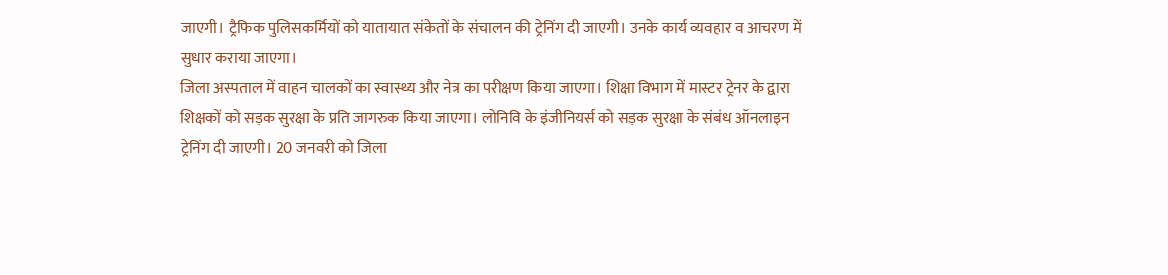जाएगी। ट्रैफिक पुलिसकर्मियों को यातायात संकेतों के संचालन की ट्रेनिंग दी जाएगी। उनके कार्य व्यवहार व आचरण में सुधार कराया जाएगा।
जिला अस्पताल में वाहन चालकों का स्वास्थ्य और नेत्र का परीक्षण किया जाएगा। शिक्षा विभाग में मास्टर ट्रेनर के द्वारा शिक्षकों को सड़क सुरक्षा के प्रति जागरुक किया जाएगा। लोनिवि के इंजीनियर्स को सड़क सुरक्षा के संबंध ऑनलाइन ट्रेनिंग दी जाएगी। 20 जनवरी को जिला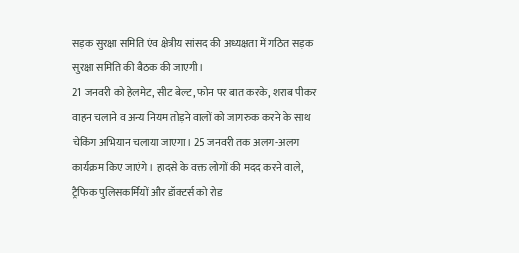सड़क सुरक्षा समिति एंव क्षेत्रीय सांसद की अध्यक्षता में गठित सड़क सुरक्षा समिति की बैठक की जाएगी।
21 जनवरी को हेलमेट, सीट बेल्ट, फोन पर बात करके, शराब पीकर वाहन चलाने व अन्य नियम तोड़ने वालों को जागरुक करने के साथ चेकिंग अभियान चलाया जाएगा। 25 जनवरी तक अलग-अलग कार्यक्रम किए जाएंगे। हादसे के वक्त लोगों की मदद करने वाले, ट्रैफिक पुलिसकर्मियों और डॉक्टर्स को रोड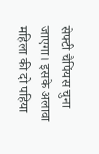सेफ्टी चैपिंयस चुना जाएगा। इसके अलावा महिला की दो पहिया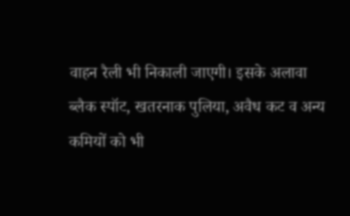वाहन रैली भी निकाली जाएगी। इसके अलावा ब्लैक स्पॉट, खतरनाक पुलिया, अवैध कट व अन्य कमियों को भी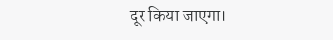दूर किया जाएगा।